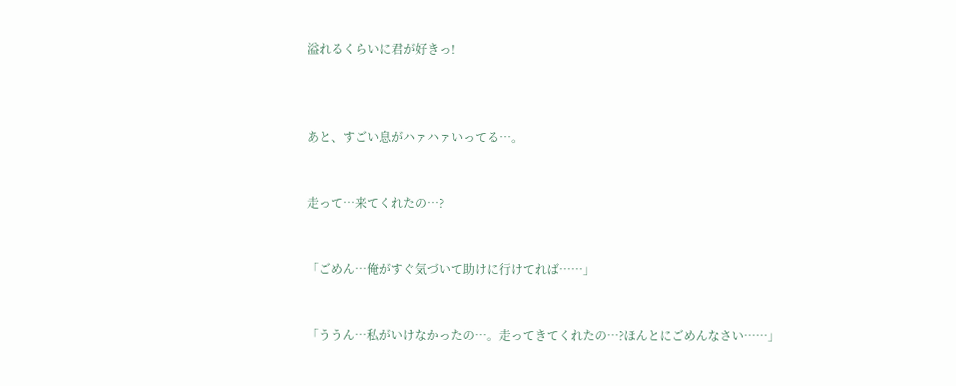溢れるくらいに君が好きっ!



あと、すごい息がハァハァいってる…。


走って…来てくれたの…?


「ごめん…俺がすぐ気づいて助けに行けてれば……」


「ううん…私がいけなかったの…。走ってきてくれたの…?ほんとにごめんなさい……」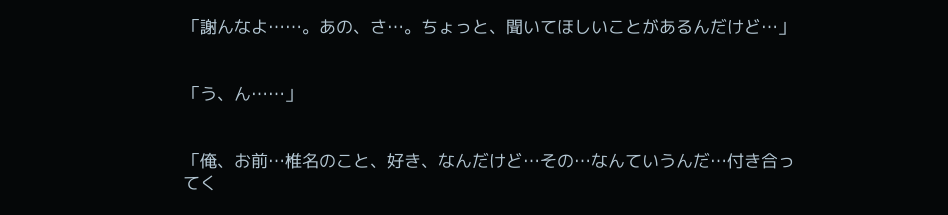「謝んなよ……。あの、さ…。ちょっと、聞いてほしいことがあるんだけど…」


「う、ん……」


「俺、お前…椎名のこと、好き、なんだけど…その…なんていうんだ…付き合ってく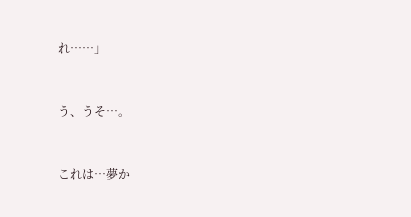れ……」


う、うそ…。


これは…夢か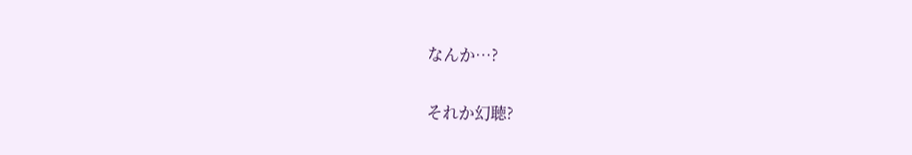なんか…?


それか幻聴?